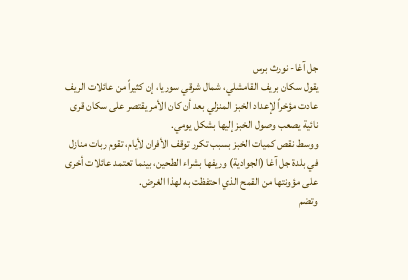جل آغا- نورث برس
يقول سكان بريف القامشلي، شمال شرقي سوريا، إن كثيراً من عائلات الريف عادت مؤخراً لإعداد الخبز المنزلي بعد أن كان الأمر يقتصر على سكان قرى نائية يصعب وصول الخبز إليها بشكل يومي.
ووسط نقص كميات الخبز بسبب تكرر توقف الأفران لأيام، تقوم ربات منازل في بلدة جل آغا (الجوادية) وريفها بشراء الطحين، بينما تعتمد عائلات أخرى على مؤونتها من القمح الذي احتفظت به لهذا الغرض.
وتضم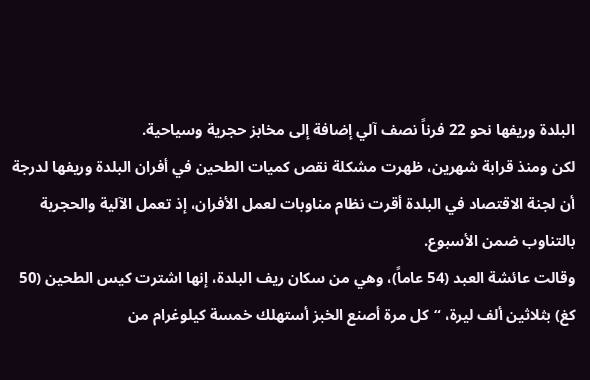البلدة وريفها نحو 22 فرناً نصف آلي إضافة إلى مخابز حجرية وسياحية.
لكن ومنذ قرابة شهرين، ظهرت مشكلة نقص كميات الطحين في أفران البلدة وريفها لدرجة أن لجنة الاقتصاد في البلدة أقرت نظام مناوبات لعمل الأفران، إذ تعمل الآلية والحجرية بالتناوب ضمن الأسبوع.
وقالت عائشة العبد (54 عاماً)، وهي من سكان ريف البلدة، إنها اشترت كيس الطحين (50 كغ) بثلاثين ألف ليرة، “كل مرة أصنع الخبز أستهلك خمسة كيلوغرام من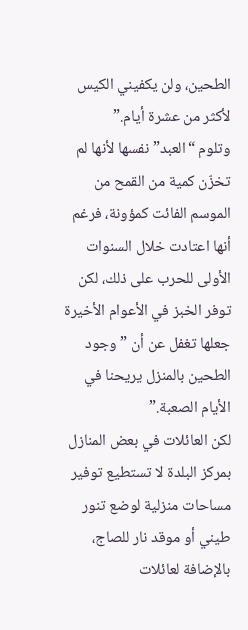الطحين، ولن يكفيني الكيس لأكثر من عشرة أيام.”
وتلوم “العبد” نفسها لأنها لم تخزّن كمية من القمح من الموسم الفائت كمؤونة، فرغم أنها اعتادت خلال السنوات الأولى للحرب على ذلك، لكن توفر الخبز في الأعوام الأخيرة جعلها تغفل عن أن ” وجود الطحين بالمنزل يريحنا في الأيام الصعبة.”
لكن العائلات في بعض المنازل بمركز البلدة لا تستطيع توفير مساحات منزلية لوضع تنور طيني أو موقد نار للصاج، بالإضافة لعائلات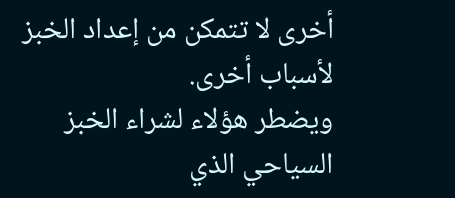أخرى لا تتمكن من إعداد الخبز لأسباب أخرى.
ويضطر هؤلاء لشراء الخبز السياحي الذي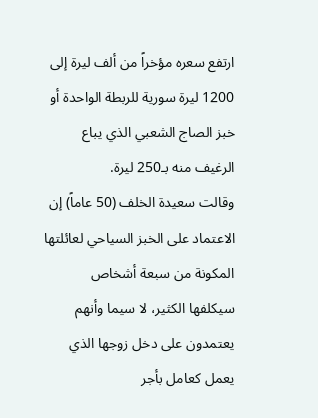ارتفع سعره مؤخراً من ألف ليرة إلى 1200 ليرة سورية للربطة الواحدة أو خبز الصاج الشعبي الذي يباع الرغيف منه بـ250 ليرة.
وقالت سعيدة الخلف (50 عاماً) إن الاعتماد على الخبز السياحي لعائلتها المكونة من سبعة أشخاص سيكلفها الكثير، لا سيما وأنهم يعتمدون على دخل زوجها الذي يعمل كعامل بأجر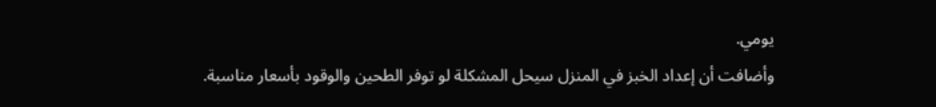يومي.
وأضافت أن إعداد الخبز في المنزل سيحل المشكلة لو توفر الطحين والوقود بأسعار مناسبة.